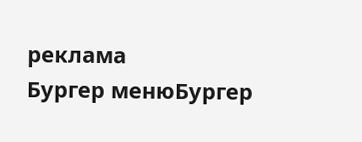реклама
Бургер менюБургер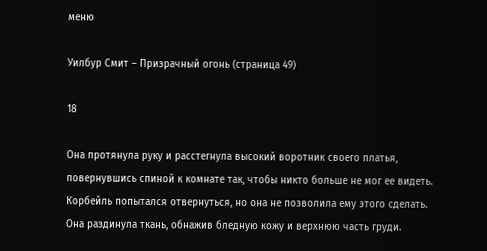меню

Уилбур Смит – Призрачный огонь (страница 49)

18

Она протянула руку и расстегнула высокий воротник своего платья, повернувшись спиной к комнате так, чтобы никто больше не мог ее видеть. Корбейль попытался отвернуться, но она не позволила ему этого сделать. Она раздинула ткань, обнажив бледную кожу и верхнюю часть груди.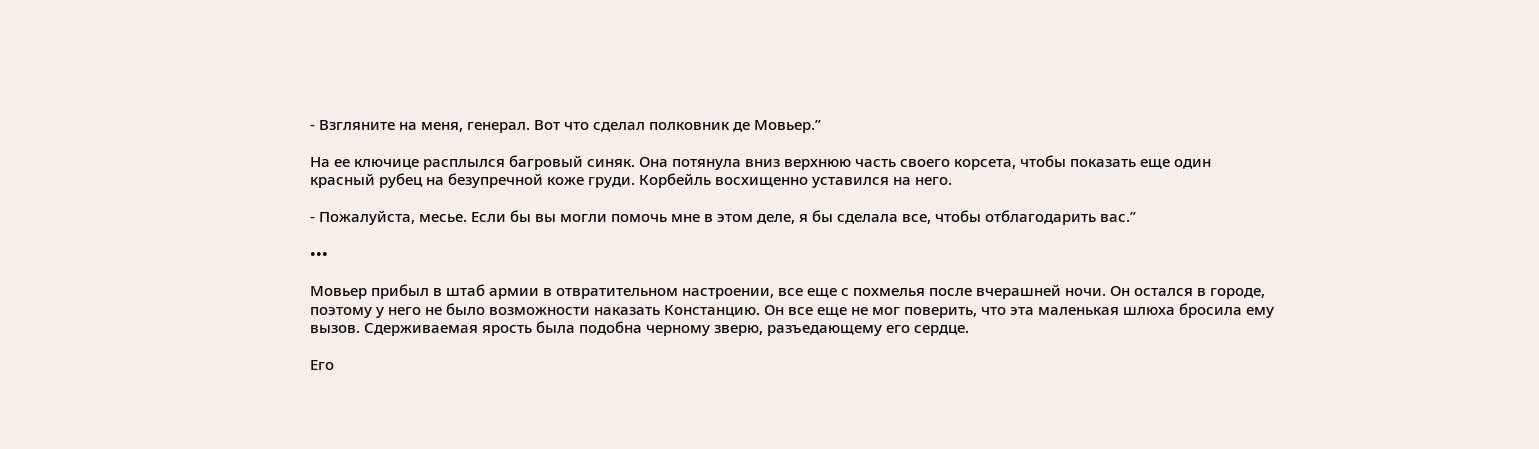- Взгляните на меня, генерал. Вот что сделал полковник де Мовьер.”

На ее ключице расплылся багровый синяк. Она потянула вниз верхнюю часть своего корсета, чтобы показать еще один красный рубец на безупречной коже груди. Корбейль восхищенно уставился на него.

- Пожалуйста, месье. Если бы вы могли помочь мне в этом деле, я бы сделала все, чтобы отблагодарить вас.”

•••

Мовьер прибыл в штаб армии в отвратительном настроении, все еще с похмелья после вчерашней ночи. Он остался в городе, поэтому у него не было возможности наказать Констанцию. Он все еще не мог поверить, что эта маленькая шлюха бросила ему вызов. Сдерживаемая ярость была подобна черному зверю, разъедающему его сердце.

Его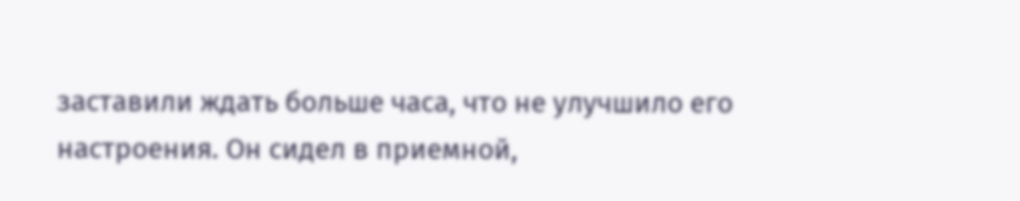заставили ждать больше часа, что не улучшило его настроения. Он сидел в приемной,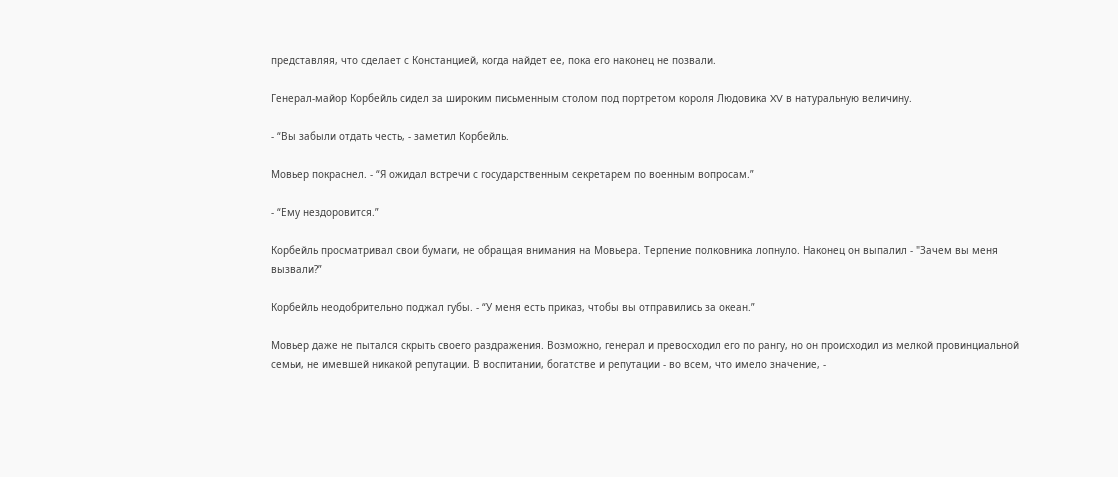представляя, что сделает с Констанцией, когда найдет ее, пока его наконец не позвали.

Генерал-майор Корбейль сидел за широким письменным столом под портретом короля Людовика XV в натуральную величину.

- “Вы забыли отдать честь, - заметил Корбейль.

Мовьер покраснел. - “Я ожидал встречи с государственным секретарем по военным вопросам.”

- “Ему нездоровится.”

Корбейль просматривал свои бумаги, не обращая внимания на Мовьера. Терпение полковника лопнуло. Наконец он выпалил - "Зачем вы меня вызвали?”

Корбейль неодобрительно поджал губы. - “У меня есть приказ, чтобы вы отправились за океан.”

Мовьер даже не пытался скрыть своего раздражения. Возможно, генерал и превосходил его по рангу, но он происходил из мелкой провинциальной семьи, не имевшей никакой репутации. В воспитании, богатстве и репутации - во всем, что имело значение, -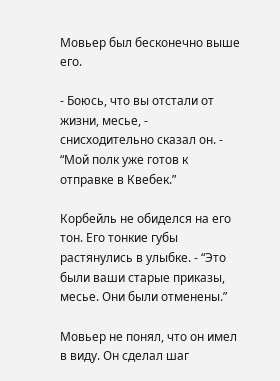Мовьер был бесконечно выше его.

- Боюсь, что вы отстали от жизни, месье, - снисходительно сказал он. - “Мой полк уже готов к отправке в Квебек.”

Корбейль не обиделся на его тон. Его тонкие губы растянулись в улыбке. - “Это были ваши старые приказы, месье. Они были отменены.”

Мовьер не понял, что он имел в виду. Он сделал шаг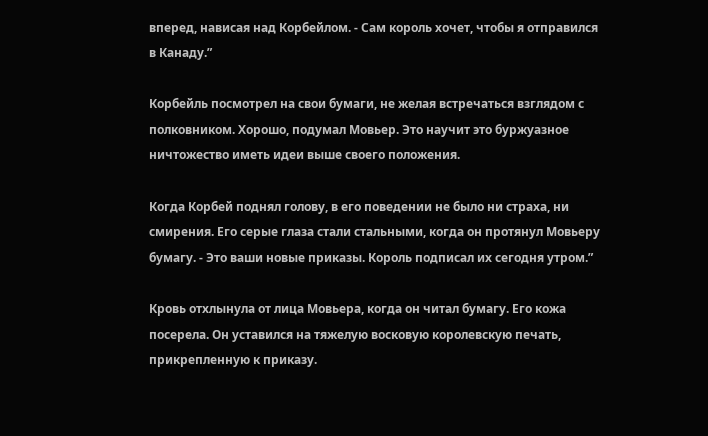вперед, нависая над Корбейлом. - Сам король хочет, чтобы я отправился в Канаду.”

Корбейль посмотрел на свои бумаги, не желая встречаться взглядом с полковником. Хорошо, подумал Мовьер. Это научит это буржуазное ничтожество иметь идеи выше своего положения.

Когда Корбей поднял голову, в его поведении не было ни страха, ни смирения. Его серые глаза стали стальными, когда он протянул Мовьеру бумагу. - Это ваши новые приказы. Король подписал их сегодня утром.”

Кровь отхлынула от лица Мовьера, когда он читал бумагу. Его кожа посерела. Он уставился на тяжелую восковую королевскую печать, прикрепленную к приказу.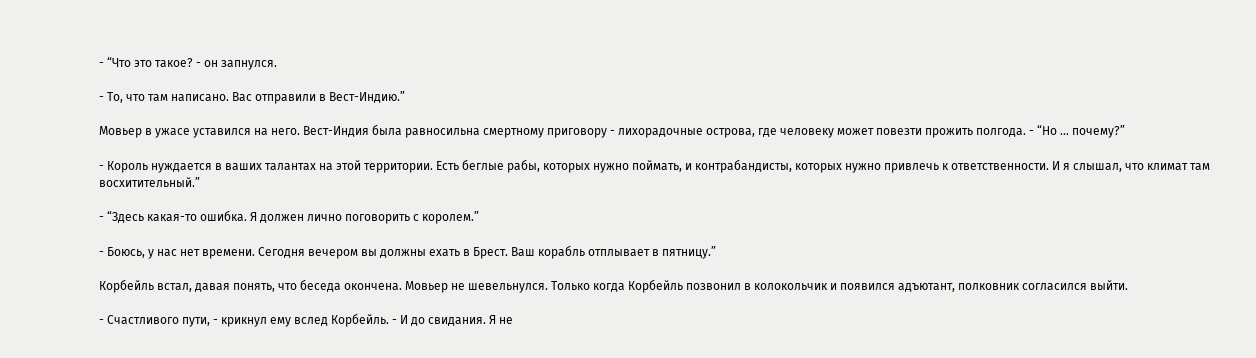- “Что это такое? - он запнулся.

- То, что там написано. Вас отправили в Вест-Индию.”

Мовьер в ужасе уставился на него. Вест-Индия была равносильна смертному приговору - лихорадочные острова, где человеку может повезти прожить полгода. - “Но … почему?”

- Король нуждается в ваших талантах на этой территории. Есть беглые рабы, которых нужно поймать, и контрабандисты, которых нужно привлечь к ответственности. И я слышал, что климат там восхитительный.”

- “Здесь какая-то ошибка. Я должен лично поговорить с королем.”

- Боюсь, у нас нет времени. Сегодня вечером вы должны ехать в Брест. Ваш корабль отплывает в пятницу.”

Корбейль встал, давая понять, что беседа окончена. Мовьер не шевельнулся. Только когда Корбейль позвонил в колокольчик и появился адъютант, полковник согласился выйти.

- Счастливого пути, - крикнул ему вслед Корбейль. - И до свидания. Я не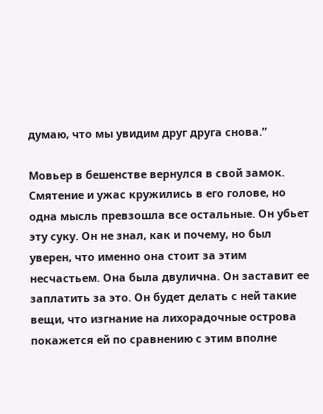думаю, что мы увидим друг друга снова.”

Мовьер в бешенстве вернулся в свой замок. Смятение и ужас кружились в его голове, но одна мысль превзошла все остальные. Он убьет эту суку. Он не знал, как и почему, но был уверен, что именно она стоит за этим несчастьем. Она была двулична. Он заставит ее заплатить за это. Он будет делать с ней такие вещи, что изгнание на лихорадочные острова покажется ей по сравнению с этим вполне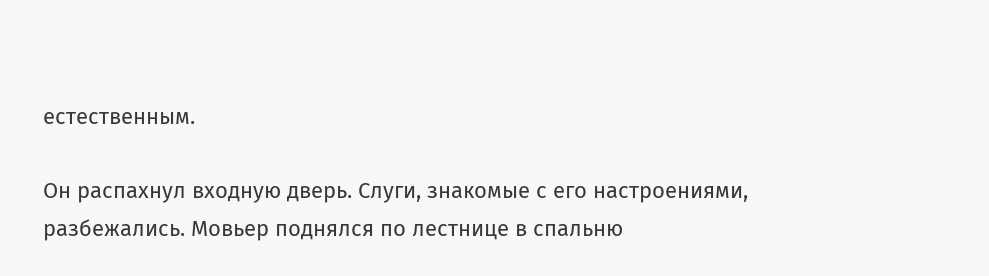естественным.

Он распахнул входную дверь. Слуги, знакомые с его настроениями, разбежались. Мовьер поднялся по лестнице в спальню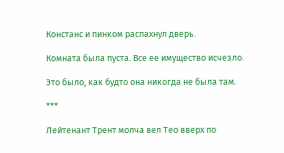Констанс и пинком распахнул дверь.

Комната была пуста. Все ее имущество исчезло.

Это было, как будто она никогда не была там.

***

Лейтенант Трент молча вел Тео вверх по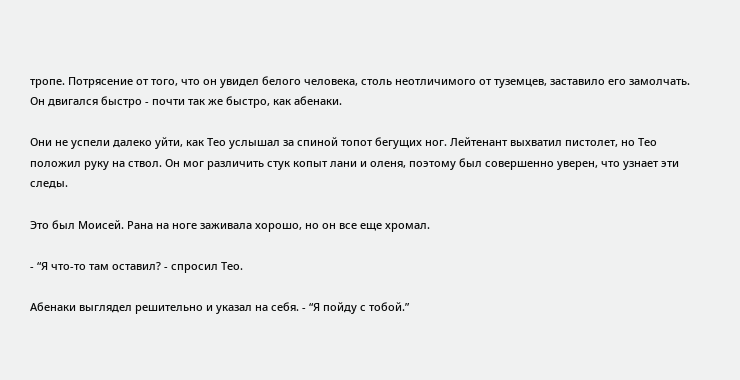тропе. Потрясение от того, что он увидел белого человека, столь неотличимого от туземцев, заставило его замолчать. Он двигался быстро - почти так же быстро, как абенаки.

Они не успели далеко уйти, как Тео услышал за спиной топот бегущих ног. Лейтенант выхватил пистолет, но Тео положил руку на ствол. Он мог различить стук копыт лани и оленя, поэтому был совершенно уверен, что узнает эти следы.

Это был Моисей. Рана на ноге заживала хорошо, но он все еще хромал.

- “Я что-то там оставил? - спросил Тео.

Абенаки выглядел решительно и указал на себя. - “Я пойду с тобой.”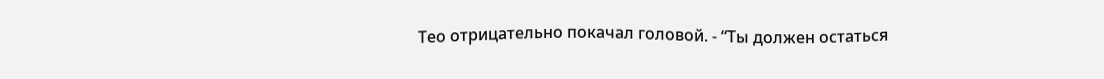Тео отрицательно покачал головой. - “Ты должен остаться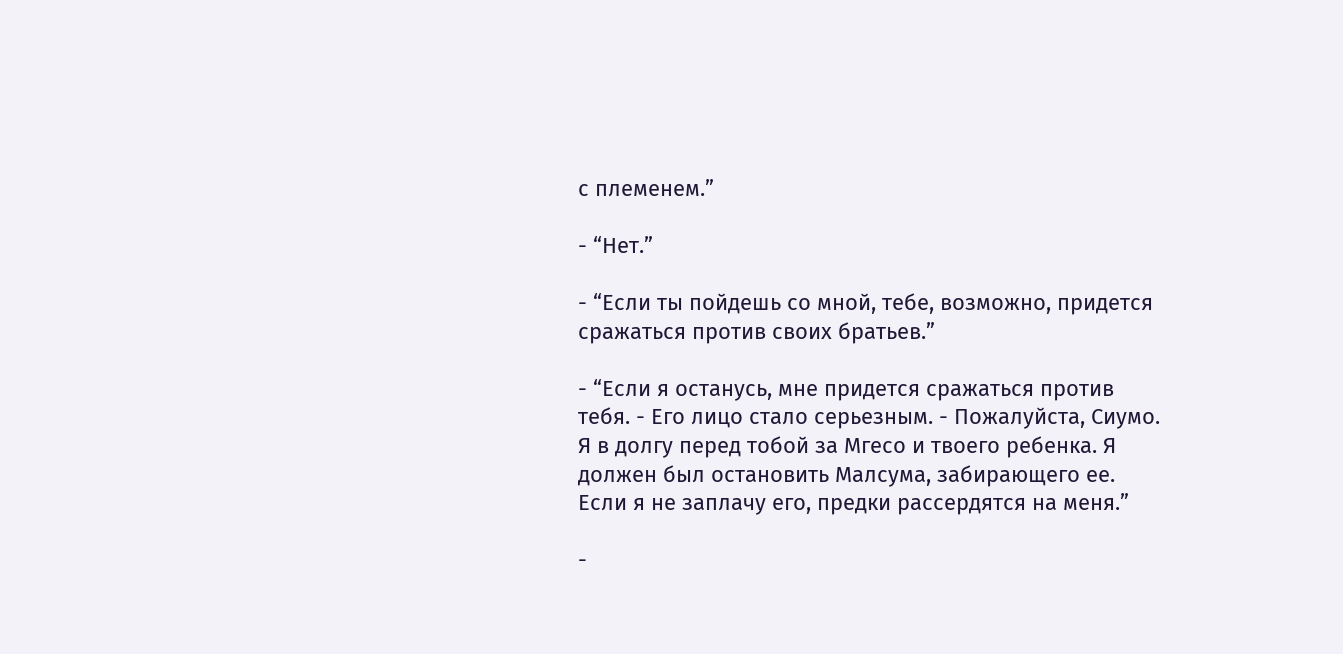с племенем.”

- “Нет.”

- “Если ты пойдешь со мной, тебе, возможно, придется сражаться против своих братьев.”

- “Если я останусь, мне придется сражаться против тебя. - Его лицо стало серьезным. - Пожалуйста, Сиумо. Я в долгу перед тобой за Мгесо и твоего ребенка. Я должен был остановить Малсума, забирающего ее. Если я не заплачу его, предки рассердятся на меня.”

-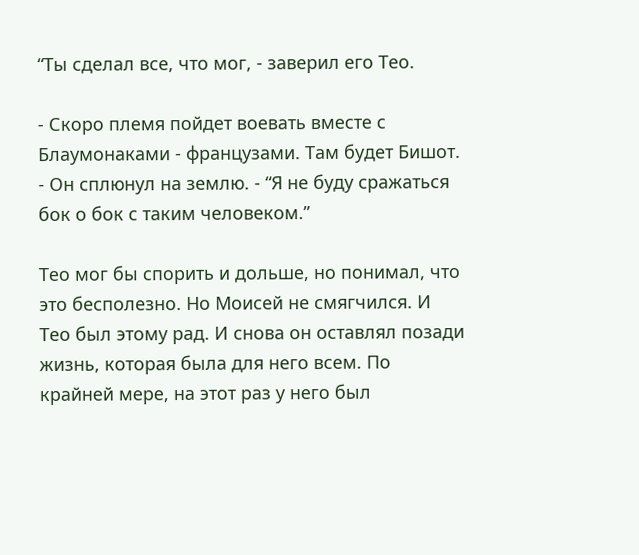“Ты сделал все, что мог, - заверил его Тео.

- Скоро племя пойдет воевать вместе с Блаумонаками - французами. Там будет Бишот. - Он сплюнул на землю. - “Я не буду сражаться бок о бок с таким человеком.”

Тео мог бы спорить и дольше, но понимал, что это бесполезно. Но Моисей не смягчился. И Тео был этому рад. И снова он оставлял позади жизнь, которая была для него всем. По крайней мере, на этот раз у него был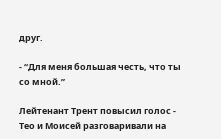друг.

- “Для меня большая честь, что ты со мной.”

Лейтенант Трент повысил голос - Тео и Моисей разговаривали на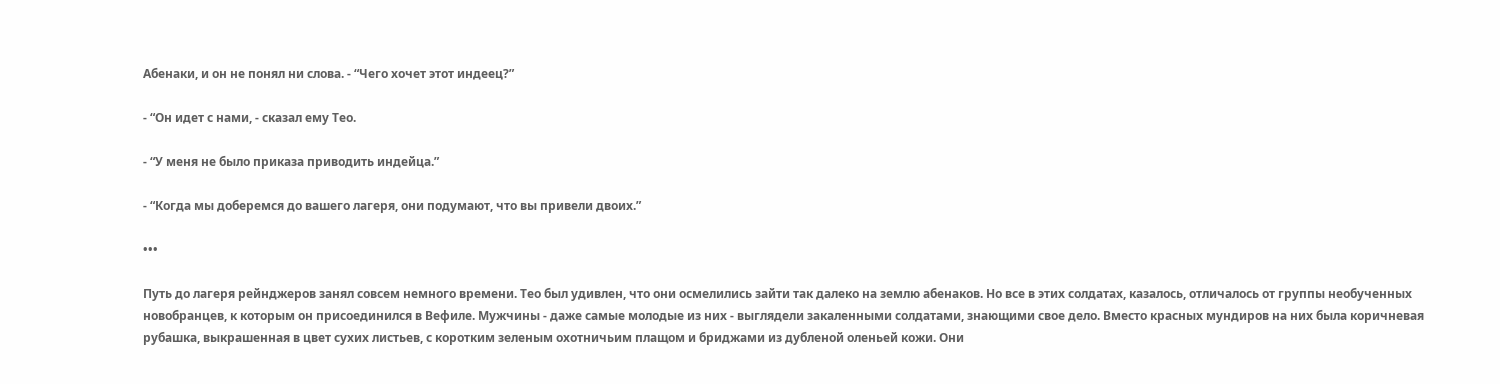Абенаки, и он не понял ни слова. - “Чего хочет этот индеец?”

- “Он идет с нами, - сказал ему Тео.

- “У меня не было приказа приводить индейца.”

- “Когда мы доберемся до вашего лагеря, они подумают, что вы привели двоих.”

•••

Путь до лагеря рейнджеров занял совсем немного времени. Тео был удивлен, что они осмелились зайти так далеко на землю абенаков. Но все в этих солдатах, казалось, отличалось от группы необученных новобранцев, к которым он присоединился в Вефиле. Мужчины - даже самые молодые из них - выглядели закаленными солдатами, знающими свое дело. Вместо красных мундиров на них была коричневая рубашка, выкрашенная в цвет сухих листьев, с коротким зеленым охотничьим плащом и бриджами из дубленой оленьей кожи. Они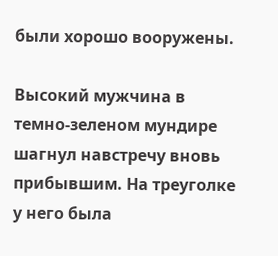были хорошо вооружены.

Высокий мужчина в темно-зеленом мундире шагнул навстречу вновь прибывшим. На треуголке у него была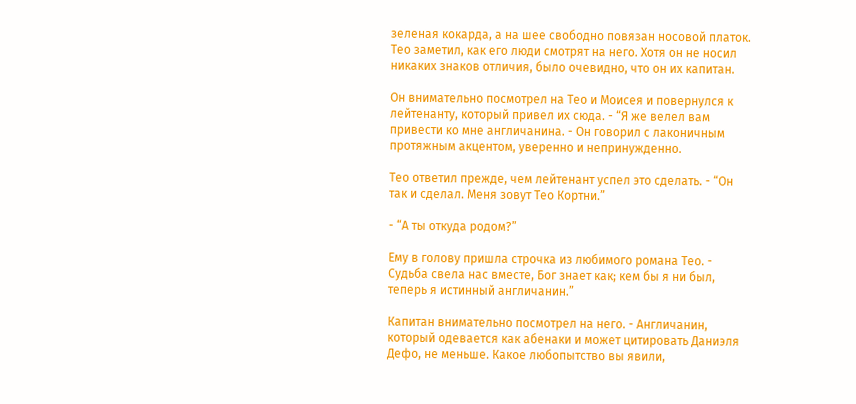зеленая кокарда, а на шее свободно повязан носовой платок. Тео заметил, как его люди смотрят на него. Хотя он не носил никаких знаков отличия, было очевидно, что он их капитан.

Он внимательно посмотрел на Тео и Моисея и повернулся к лейтенанту, который привел их сюда. - “Я же велел вам привести ко мне англичанина. - Он говорил с лаконичным протяжным акцентом, уверенно и непринужденно.

Тео ответил прежде, чем лейтенант успел это сделать. - “Он так и сделал. Меня зовут Тео Кортни.”

- “А ты откуда родом?”

Ему в голову пришла строчка из любимого романа Тео. - Судьба свела нас вместе, Бог знает как; кем бы я ни был, теперь я истинный англичанин.”

Капитан внимательно посмотрел на него. - Англичанин, который одевается как абенаки и может цитировать Даниэля Дефо, не меньше. Какое любопытство вы явили,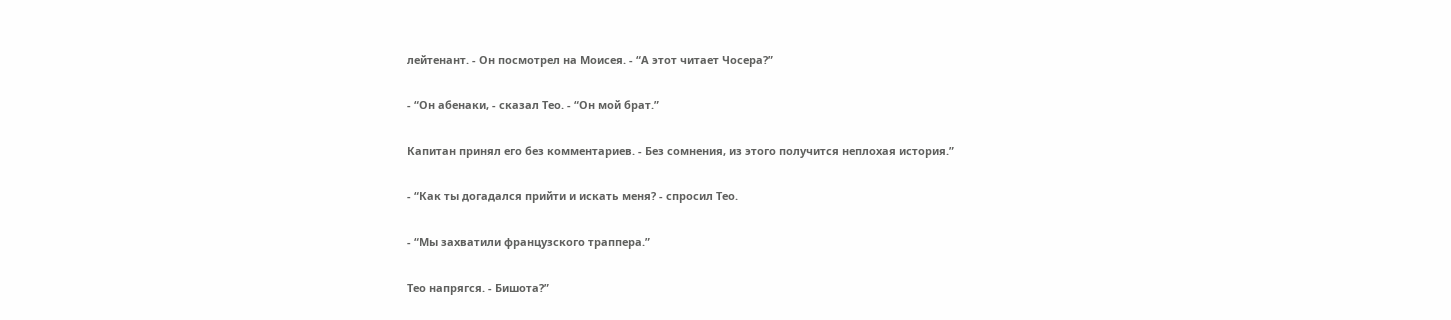лейтенант. - Он посмотрел на Моисея. - “А этот читает Чосера?”

- “Он абенаки, - сказал Тео. - “Он мой брат.”

Капитан принял его без комментариев. - Без сомнения, из этого получится неплохая история.”

- “Как ты догадался прийти и искать меня? - спросил Тео.

- “Мы захватили французского траппера.”

Тео напрягся. - Бишота?”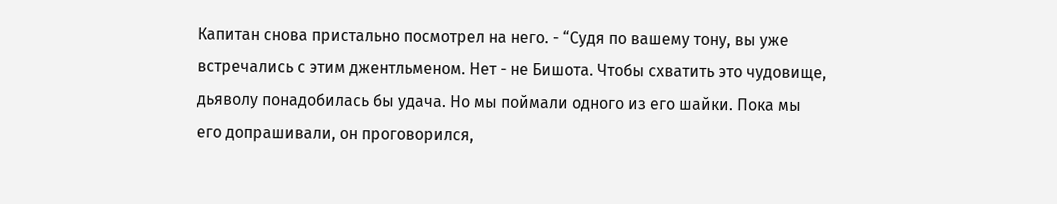Капитан снова пристально посмотрел на него. - “Судя по вашему тону, вы уже встречались с этим джентльменом. Нет - не Бишота. Чтобы схватить это чудовище, дьяволу понадобилась бы удача. Но мы поймали одного из его шайки. Пока мы его допрашивали, он проговорился,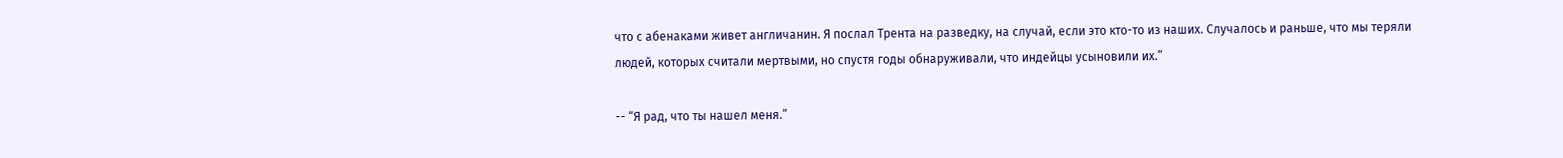что с абенаками живет англичанин. Я послал Трента на разведку, на случай, если это кто-то из наших. Случалось и раньше, что мы теряли людей, которых считали мертвыми, но спустя годы обнаруживали, что индейцы усыновили их.”

-- “Я рад, что ты нашел меня.”